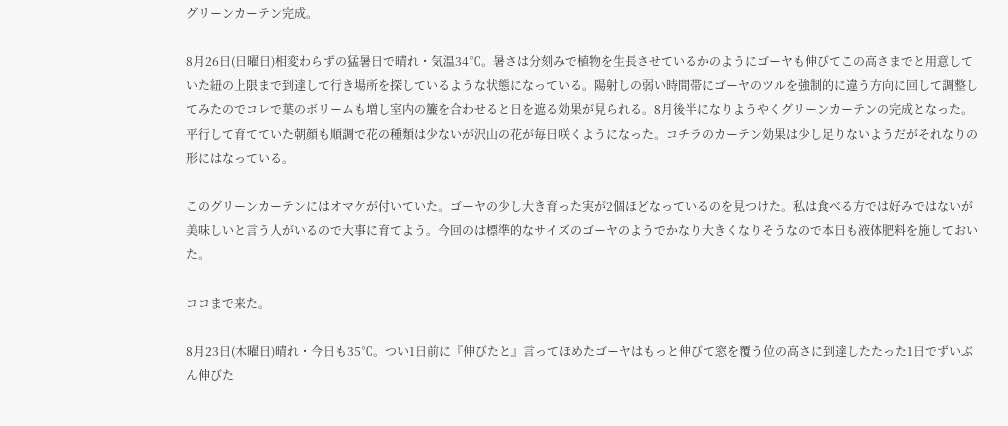グリーンカーテン完成。

8月26日(日曜日)相変わらずの猛暑日で晴れ・気温34℃。暑さは分刻みで植物を生長させているかのようにゴーヤも伸びてこの高さまでと用意していた紐の上限まで到達して行き場所を探しているような状態になっている。陽射しの弱い時間帯にゴーヤのツルを強制的に違う方向に回して調整してみたのでコレで葉のボリームも増し室内の簾を合わせると日を遮る効果が見られる。8月後半になりようやくグリーンカーテンの完成となった。平行して育てていた朝顔も順調で花の種類は少ないが沢山の花が毎日咲くようになった。コチラのカーテン効果は少し足りないようだがそれなりの形にはなっている。

このグリーンカーテンにはオマケが付いていた。ゴーヤの少し大き育った実が2個ほどなっているのを見つけた。私は食べる方では好みではないが美味しいと言う人がいるので大事に育てよう。今回のは標準的なサイズのゴーヤのようでかなり大きくなりそうなので本日も液体肥料を施しておいた。

ココまで来た。

8月23日(木曜日)晴れ・今日も35℃。つい1日前に『伸びたと』言ってほめたゴーヤはもっと伸びて窓を覆う位の高さに到達したたった1日でずいぶん伸びた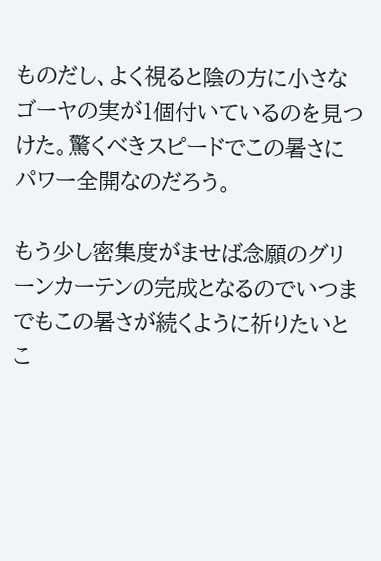ものだし、よく視ると陰の方に小さなゴーヤの実が1個付いているのを見つけた。驚くべきスピードでこの暑さにパワー全開なのだろう。

もう少し密集度がませば念願のグリーンカーテンの完成となるのでいつまでもこの暑さが続くように祈りたいとこ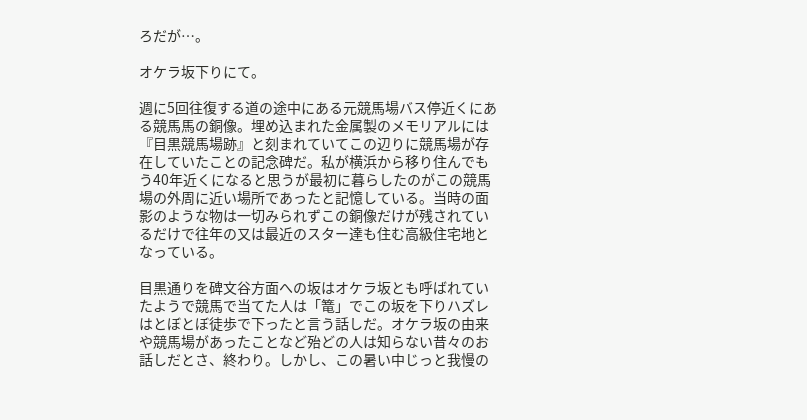ろだが…。

オケラ坂下りにて。

週に5回往復する道の途中にある元競馬場バス停近くにある競馬馬の銅像。埋め込まれた金属製のメモリアルには『目黒競馬場跡』と刻まれていてこの辺りに競馬場が存在していたことの記念碑だ。私が横浜から移り住んでもう40年近くになると思うが最初に暮らしたのがこの競馬場の外周に近い場所であったと記憶している。当時の面影のような物は一切みられずこの銅像だけが残されているだけで往年の又は最近のスター達も住む高級住宅地となっている。

目黒通りを碑文谷方面への坂はオケラ坂とも呼ばれていたようで競馬で当てた人は「篭」でこの坂を下りハズレはとぼとぼ徒歩で下ったと言う話しだ。オケラ坂の由来や競馬場があったことなど殆どの人は知らない昔々のお話しだとさ、終わり。しかし、この暑い中じっと我慢の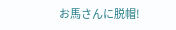お馬さんに脱帽!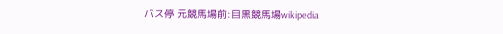バス停 元競馬場前:目黒競馬場wikipedia